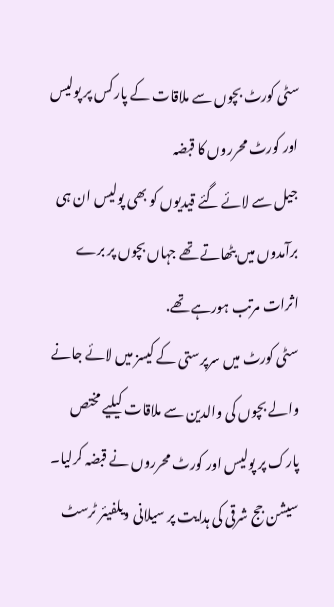سٹی کورٹ بچوں سے ملاقات کے پارکس پر پولیس اور کورٹ محرروں کا قبضہ
جیل سے لائے گئے قیدیوں کو بھی پولیس ان ہی برآمدوں میں بٹھاتے تھے جہاں بچوں پر برے اثرات مرتب ہورہے تھے.
سٹی کورٹ میں سرپرستی کے کیسز میں لائے جانے والے بچوں کی والدین سے ملاقات کیلیے مختص پارک پر پولیس اور کورٹ محرروں نے قبضہ کرلیا۔
سیشن جج شرقی کی ہدایت پر سیلانی ویلفیئر ٹرسٹ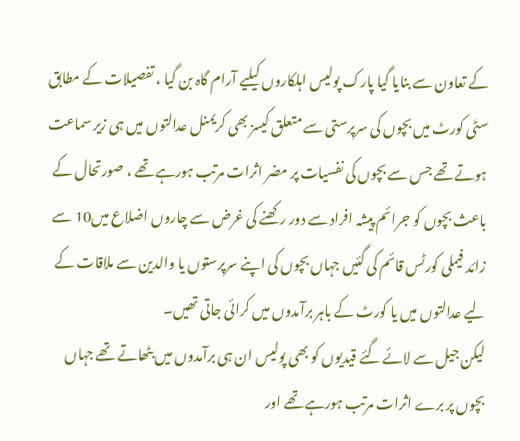کے تعاون سے بنایا گیا پارک پولیس اہلکاروں کیلیے آرام گاہ بن گیا ، تفصیلات کے مطابق سٹی کورٹ میں بچوں کی سرپرستی سے متعلق کیسز بھی کریمنل عدالتوں میں ہی زیر سماعت ہوتے تھے جس سے بچوں کی نفسیات پر مضر اثرات مرتب ہورہے تھے ، صورتحال کے باعث بچوں کو جرائم پیشہ افراد سے دور رکھنے کی غرض سے چاروں اضلاع میں10 سے زائد فیملی کورٹس قائم کی گئیں جہاں بچوں کی اپنے سرپرستوں یا والدین سے ملاقات کے لیے عدالتوں میں یا کورٹ کے باہر برآمدوں میں کرائی جاتی تھیں۔
لیکن جیل سے لائے گئے قیدیوں کو بھی پولیس ان ہی برآمدوں میں بٹھاتے تھے جہاں بچوں پر برے اثرات مرتب ہورہے تھے اور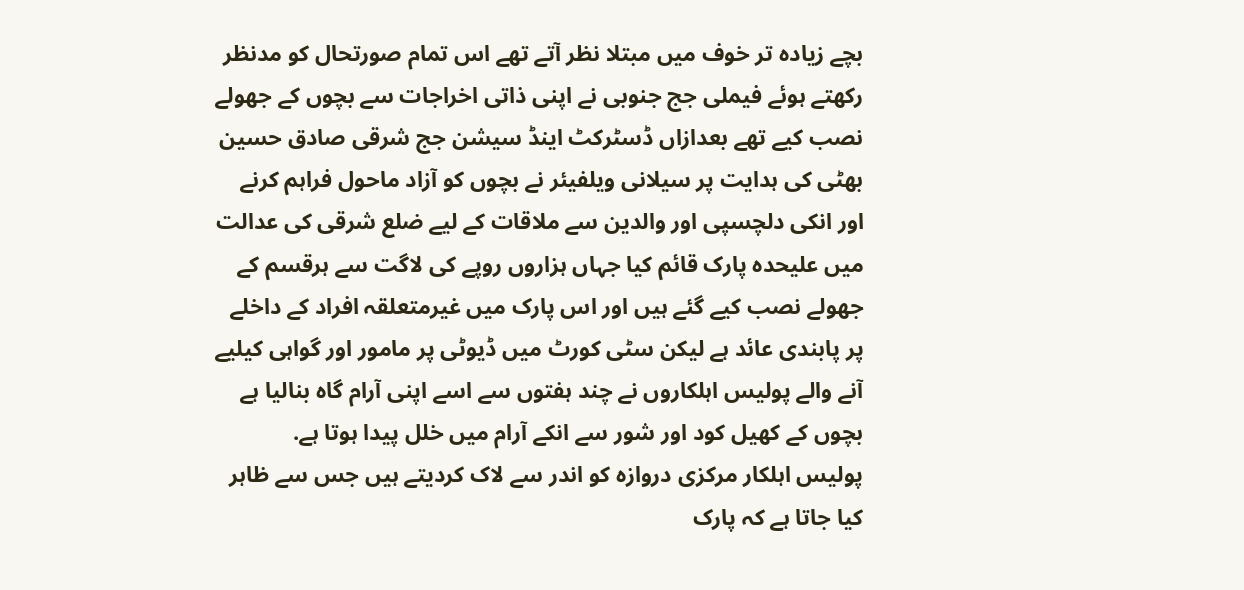بچے زیادہ تر خوف میں مبتلا نظر آتے تھے اس تمام صورتحال کو مدنظر رکھتے ہوئے فیملی جج جنوبی نے اپنی ذاتی اخراجات سے بچوں کے جھولے نصب کیے تھے بعدازاں ڈسٹرکٹ اینڈ سیشن جج شرقی صادق حسین بھٹی کی ہدایت پر سیلانی ویلفیئر نے بچوں کو آزاد ماحول فراہم کرنے اور انکی دلچسپی اور والدین سے ملاقات کے لیے ضلع شرقی کی عدالت میں علیحدہ پارک قائم کیا جہاں ہزاروں روپے کی لاگت سے ہرقسم کے جھولے نصب کیے گئے ہیں اور اس پارک میں غیرمتعلقہ افراد کے داخلے پر پابندی عائد ہے لیکن سٹی کورٹ میں ڈیوٹی پر مامور اور گواہی کیلیے آنے والے پولیس اہلکاروں نے چند ہفتوں سے اسے اپنی آرام گاہ بنالیا ہے بچوں کے کھیل کود اور شور سے انکے آرام میں خلل پیدا ہوتا ہے.
پولیس اہلکار مرکزی دروازہ کو اندر سے لاک کردیتے ہیں جس سے ظاہر کیا جاتا ہے کہ پارک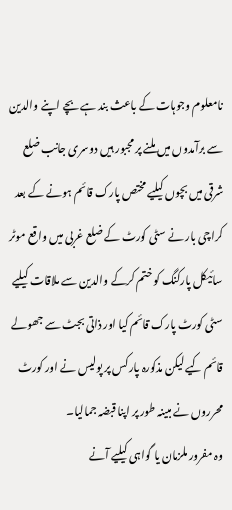نامعلوم وجوہات کے باعث بند ہے بچے اپنے والدین سے برآمدوں میں ملنے پر مجبور ہیں دوسری جانب ضلع شرقی میں بچوں کیلیے مختص پارک قائم ہونے کے بعد کراچی بار نے سٹی کورٹ کے ضلع غربی میں واقع موٹر سائیکل پارکنگ کو ختم کرکے والدین سے ملاقات کیلیے سٹی کورٹ پارک قائم کیا اور ذاتی بجٹ سے جھولے قائم کیے لیکن مذکورہ پارکس پر پولیس نے اور کورٹ محرروں نے مبینہ طور پر اپنا قبضہ جمالیا۔
وہ مفرور ملزمان یا گواہی کیلیے آنے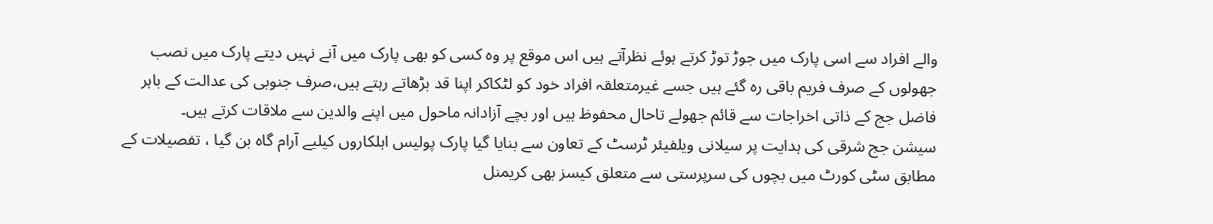والے افراد سے اسی پارک میں جوڑ توڑ کرتے ہوئے نظرآتے ہیں اس موقع پر وہ کسی کو بھی پارک میں آنے نہیں دیتے پارک میں نصب جھولوں کے صرف فریم باقی رہ گئے ہیں جسے غیرمتعلقہ افراد خود کو لٹکاکر اپنا قد بڑھاتے رہتے ہیں،صرف جنوبی کی عدالت کے باہر فاضل جج کے ذاتی اخراجات سے قائم جھولے تاحال محفوظ ہیں اور بچے آزادانہ ماحول میں اپنے والدین سے ملاقات کرتے ہیں۔
سیشن جج شرقی کی ہدایت پر سیلانی ویلفیئر ٹرسٹ کے تعاون سے بنایا گیا پارک پولیس اہلکاروں کیلیے آرام گاہ بن گیا ، تفصیلات کے مطابق سٹی کورٹ میں بچوں کی سرپرستی سے متعلق کیسز بھی کریمنل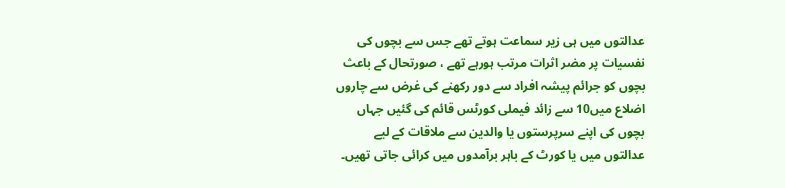عدالتوں میں ہی زیر سماعت ہوتے تھے جس سے بچوں کی نفسیات پر مضر اثرات مرتب ہورہے تھے ، صورتحال کے باعث بچوں کو جرائم پیشہ افراد سے دور رکھنے کی غرض سے چاروں اضلاع میں10 سے زائد فیملی کورٹس قائم کی گئیں جہاں بچوں کی اپنے سرپرستوں یا والدین سے ملاقات کے لیے عدالتوں میں یا کورٹ کے باہر برآمدوں میں کرائی جاتی تھیں۔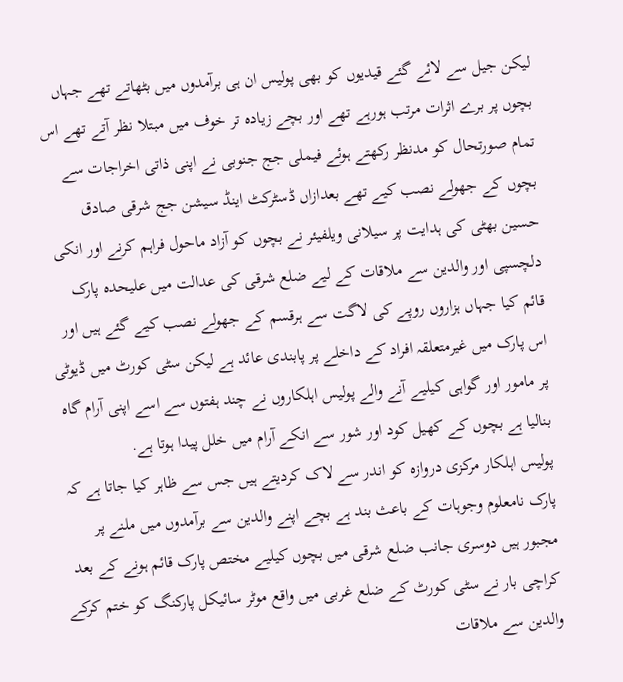لیکن جیل سے لائے گئے قیدیوں کو بھی پولیس ان ہی برآمدوں میں بٹھاتے تھے جہاں بچوں پر برے اثرات مرتب ہورہے تھے اور بچے زیادہ تر خوف میں مبتلا نظر آتے تھے اس تمام صورتحال کو مدنظر رکھتے ہوئے فیملی جج جنوبی نے اپنی ذاتی اخراجات سے بچوں کے جھولے نصب کیے تھے بعدازاں ڈسٹرکٹ اینڈ سیشن جج شرقی صادق حسین بھٹی کی ہدایت پر سیلانی ویلفیئر نے بچوں کو آزاد ماحول فراہم کرنے اور انکی دلچسپی اور والدین سے ملاقات کے لیے ضلع شرقی کی عدالت میں علیحدہ پارک قائم کیا جہاں ہزاروں روپے کی لاگت سے ہرقسم کے جھولے نصب کیے گئے ہیں اور اس پارک میں غیرمتعلقہ افراد کے داخلے پر پابندی عائد ہے لیکن سٹی کورٹ میں ڈیوٹی پر مامور اور گواہی کیلیے آنے والے پولیس اہلکاروں نے چند ہفتوں سے اسے اپنی آرام گاہ بنالیا ہے بچوں کے کھیل کود اور شور سے انکے آرام میں خلل پیدا ہوتا ہے.
پولیس اہلکار مرکزی دروازہ کو اندر سے لاک کردیتے ہیں جس سے ظاہر کیا جاتا ہے کہ پارک نامعلوم وجوہات کے باعث بند ہے بچے اپنے والدین سے برآمدوں میں ملنے پر مجبور ہیں دوسری جانب ضلع شرقی میں بچوں کیلیے مختص پارک قائم ہونے کے بعد کراچی بار نے سٹی کورٹ کے ضلع غربی میں واقع موٹر سائیکل پارکنگ کو ختم کرکے والدین سے ملاقات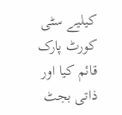کیلیے سٹی کورٹ پارک قائم کیا اور ذاتی بجٹ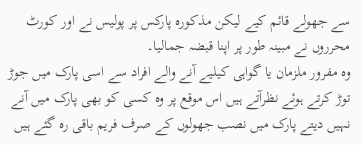سے جھولے قائم کیے لیکن مذکورہ پارکس پر پولیس نے اور کورٹ محرروں نے مبینہ طور پر اپنا قبضہ جمالیا۔
وہ مفرور ملزمان یا گواہی کیلیے آنے والے افراد سے اسی پارک میں جوڑ توڑ کرتے ہوئے نظرآتے ہیں اس موقع پر وہ کسی کو بھی پارک میں آنے نہیں دیتے پارک میں نصب جھولوں کے صرف فریم باقی رہ گئے ہیں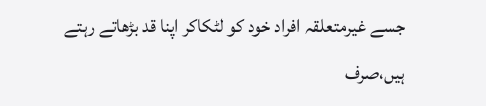جسے غیرمتعلقہ افراد خود کو لٹکاکر اپنا قد بڑھاتے رہتے ہیں،صرف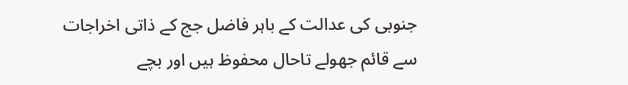جنوبی کی عدالت کے باہر فاضل جج کے ذاتی اخراجات سے قائم جھولے تاحال محفوظ ہیں اور بچے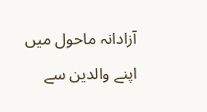آزادانہ ماحول میں اپنے والدین سے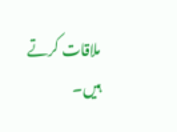ملاقات کرتے ہیں۔